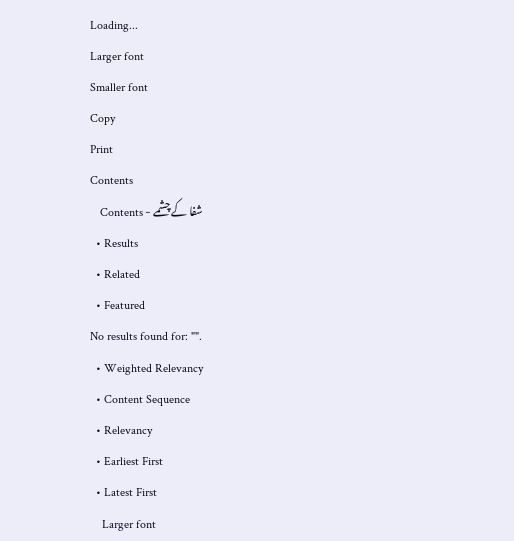Loading...
Larger font
Smaller font
Copy
Print
Contents
شفا کے چشمے - Contents
  • Results
  • Related
  • Featured
No results found for: "".
  • Weighted Relevancy
  • Content Sequence
  • Relevancy
  • Earliest First
  • Latest First
    Larger font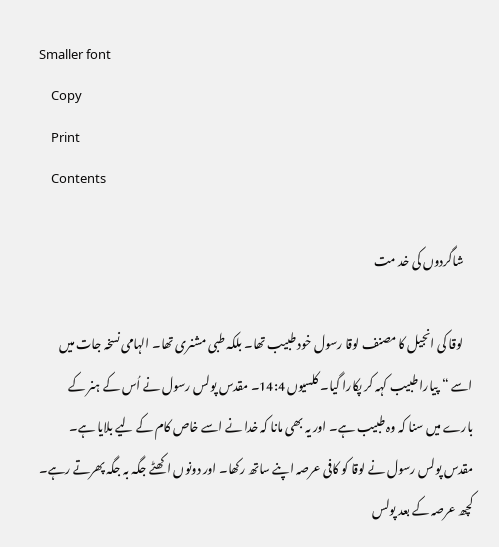Smaller font
    Copy
    Print
    Contents

    شاگردوں کی خد مت

    لوقا کی انجیل کا مصنف لوقا رسول خود طبیب تھا۔ بلکہ طبی مشنری تھا۔ الہامی نسخہ جات میں اسے “پیارا طبیب کہہ کر پکارا گیا۔ کلسیوں 14:4۔ مقدس پولس رسول نے اُس کے ہنر کے بارے میں سنا کہ وہ طبیب ہے۔ اور یہ بھی مانا کہ خدا نے اسے خاص کام کے لیے بلایا ہے۔ مقدس پولس رسول نے لوقا کو کافی عرصہ اپنے ساتھ رکھا۔ اور دونوں اکھٹے جگہ بہ جگہ پھرتے رہے۔ کچھ عرصہ کے بعد پولس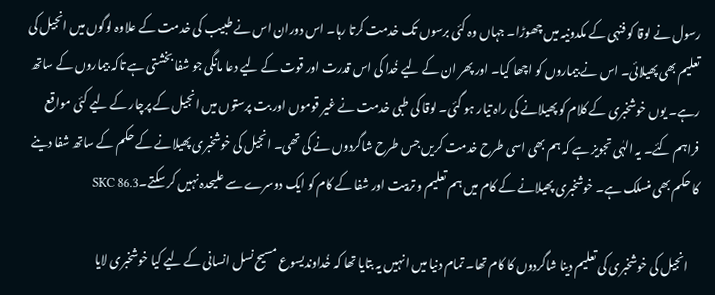رسول نے لوقا کو فنہی کے مکدونیہ میں چھوڑا۔ جہاں وہ کئی برسوں تک خدمت کرتا رہا۔ اس دوران اس نے طبیب کی خدمت کے علاوہ لوگوں میں انجیل کی تعلیم بھی پھیلائی۔ اس نے بیماروں کو اچھا کیا۔ اور پھر ان کے لیے خُدا کی اس قدرت اور قوت کے لیے دعا مانگی جو شفا بخشتی ہے تاکہ بیماروں کے ساتھ رہے۔ یوں خوشخبری کے کلام کو پھیلانے کی راہ تیار ہو گئی۔ لوقا کی طبی خدمت نے غیر قوموں اور بت پرستوں میں انجیل کے پرچار کے لیے کئی مواقع فراہم کئے۔ یہ الہٰی تجویز ہے کہ ہم بھی اسی طرح خدمت کریں جس طرح شاگردوں نے کی تھی۔ انجیل کی خوشخبری پھیلانے کے حکم کے ساتھ شفا دینے کا حکم بھی منسلک ہے۔ خوشخبری پھیلانے کے کام میں ہم تعلیم و تربیت اور شفا کے کام کو ایک دوسرے سے علیحدہ نہیں کر سکتے۔SKC 86.3

    انجیل کی خوشخبری کی تعلیم دینا شاگردوں کا کام تھا۔ تمام دنیا میں انہیں یہ بتایا تھا کہ خُداوندیسوع مسیح نسل انسانی کے لیے کیا خوشخبری لایا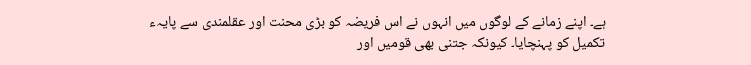ہے۔ اپنے زمانے کے لوگوں میں انہوں نے اس فریضہ کو بڑی محنت اور عقلمندی سے پایہء تکمیل کو پہنچایا۔ کیونکہ جتنی بھی قومیں اور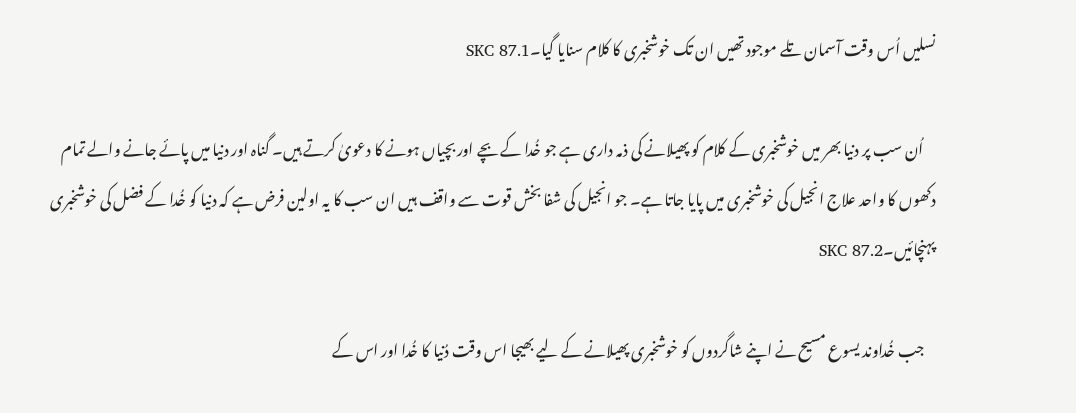نسلیں اُس وقت آسمان تلے موجود تھیں ان تک خوشخبری کا کلام سنایا گیا۔SKC 87.1

    اُن سب پر دنیا بھر میں خوشخبری کے کلام کو پھیلانے کی ذمہ داری ہے جو خُدا کے بچے اور بچیاں ہونے کا دعویٰ کرتے ہیں۔ گناہ اور دنیا میں پائے جانے والے تمام دکھوں کا واحد علاج انجیل کی خوشخبری میں پایا جاتا ہے۔ جو انجیل کی شفا بخش قوت سے واقف ہیں ان سب کا یہ اولین فرض ہے کہ دنیا کو خُدا کے فضل کی خوشخبری پہنچائیں۔SKC 87.2

    جب خُداوند یسوع مسیح نے اپنے شاگردوں کو خوشخبری پھیلانے کے لیے بھیجا اس وقت دُنیا کا خُدا اور اس کے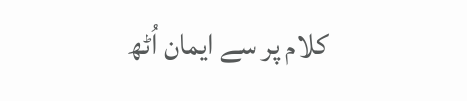کلام پر سے ایمان اُٹھ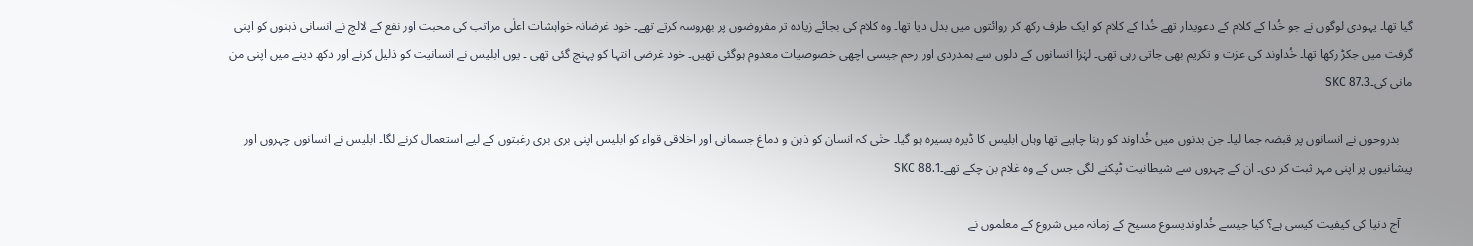گیا تھا۔ یہودی لوگوں نے جو خُدا کے کلام کے دعویدار تھے خُدا کے کلام کو ایک طرف رکھ کر روائتوں میں بدل دیا تھا۔ وہ کلام کی بجائے زیادہ تر مفروضوں پر بھروسہ کرتے تھے۔ خود غرضانہ خواہشات اعلٰی مراتب کی محبت اور نفع کے لالچ نے انسانی ذہنوں کو اپنی گرفت میں جکڑ رکھا تھا۔ خُداوند کی عزت و تکریم بھی جاتی رہی تھی۔ لہٰزا انسانوں کے دلوں سے ہمدردی اور رحم جیسی اچھی خصوصیات معدوم ہوگئی تھیں۔ خود غرضی انتہا کو پہنچ گئی تھی ۔ یوں ابلیس نے انسانیت کو ذلیل کرنے اور دکھ دینے میں اپنی من مانی کی۔SKC 87.3

    بدروحوں نے انسانوں پر قبضہ جما لیا۔ جن بدنوں میں خُداوند کو رہنا چاہیے تھا وہاں ابلیس کا ڈیرہ بسیرہ ہو گیا۔ حتٰی کہ انسان کو ذہن و دماغ جسمانی اور اخلاقی قواء کو ابلیس اپنی بری بری رغبتوں کے لیے استعمال کرنے لگا۔ ابلیس نے انسانوں چہروں اور پیشانیوں پر اپنی مہر ثبت کر دی۔ ان کے چہروں سے شیطانیت ٹپکنے لگی جس کے وہ غلام بن چکے تھے۔SKC 88.1

    آج دنیا کی کیفیت کیسی ہے؟ کیا جیسے خُداوندیسوع مسیح کے زمانہ میں شروع کے معلموں نے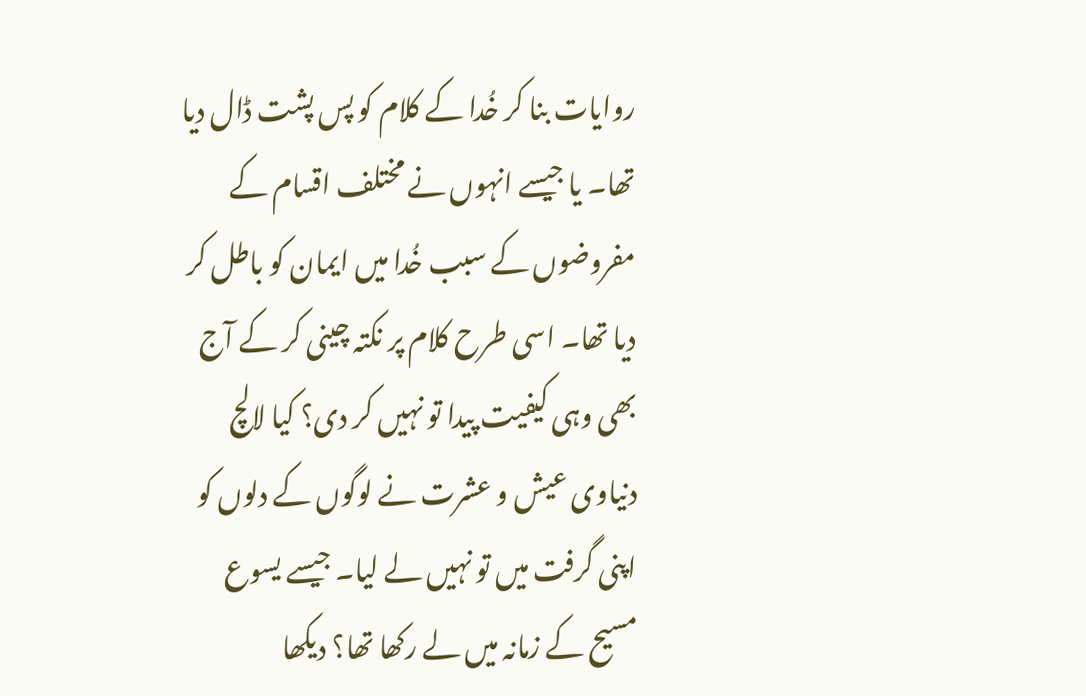روایات بنا کر خُدا کے کلام کو پس پشت ڈال دیا تھا۔ یا جیسے انہوں نے مختلف اقسام کے مفروضوں کے سبب خُدا میں ایمان کو باطل کر دیا تھا۔ اسی طرح کلام پر نکتہ چینی کر کے آج بھی وہی کیفیت پیدا تو نہیں کر دی؟ کیا لالچ دنیاوی عیش و عشرت نے لوگوں کے دلوں کو اپنی گرفت میں تو نہیں لے لیا۔ جیسے یسوع مسیح کے زمانہ میں لے رکھا تھا؟ دیکھا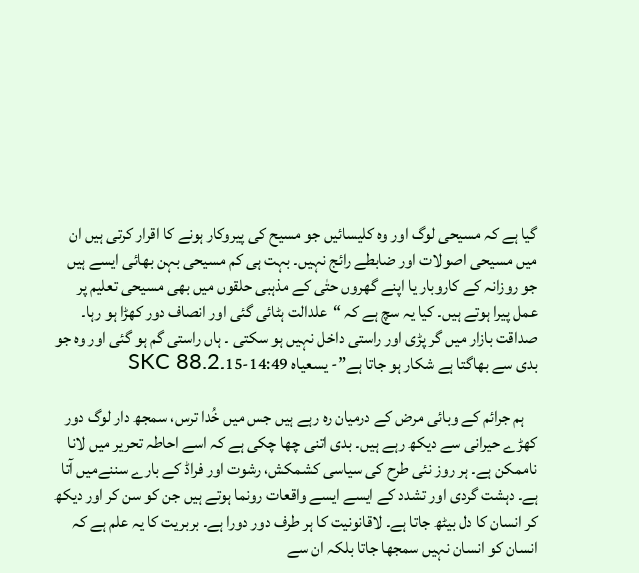گیا ہے کہ مسیحی لوگ اور وہ کلیسائیں جو مسیح کی پیروکار ہونے کا اقرار کرتی ہیں ان میں مسیحی اصولات اور ضابطے رائج نہیں۔ بہت ہی کم مسیحی بہن بھائی ایسے ہیں جو روزانہ کے کاروبار یا اپنے گھروں حتٰی کے مذہبی حلقوں میں بھی مسیحی تعلیم پر عمل پیرا ہوتے ہیں۔ کیا یہ سچ ہے کہ “علدالت ہٹائی گئی اور انصاف دور کھڑا ہو رہا۔ صداقت بازار میں گر پڑی اور راستی داخل نہیں ہو سکتی ۔ ہاں راستی گم ہو گئی اور وہ جو بدی سے بھاگتا ہے شکار ہو جاتا ہے”- یسعیاہ 14:49-15۔SKC 88.2

    ہم جرائم کے وبائی مرض کے درمیان رہ رہے ہیں جس میں خُدا ترس، سمجھ دار لوگ دور کھڑے حیرانی سے دیکھ رہے ہیں۔ بدی اتنی چھا چکی ہے کہ اسے احاطہ تحریر میں لانا ناممکن ہے۔ ہر روز نئی طرح کی سیاسی کشمکش، رشوت اور فراڈ کے بارے سننےمیں آتا ہے۔ دہشت گردی اور تشدد کے ایسے ایسے واقعات رونما ہوتے ہیں جن کو سن کر اور دیکھ کر انسان کا دل بیٹھ جاتا ہے۔ لاقانونیت کا ہر طرف دور دورا ہے۔ بربریت کا یہ علم ہے کہ انسان کو انسان نہیں سمجھا جاتا بلکہ ان سے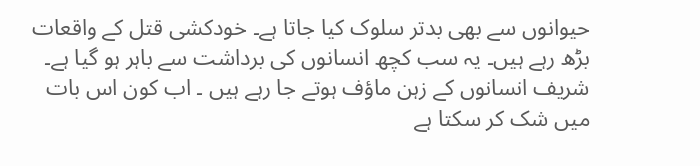حیوانوں سے بھی بدتر سلوک کیا جاتا ہے۔ خودکشی قتل کے واقعات بڑھ رہے ہیں۔ یہ سب کچھ انسانوں کی برداشت سے باہر ہو گیا ہے۔ شریف انسانوں کے زہن ماؤف ہوتے جا رہے ہیں ۔ اب کون اس بات میں شک کر سکتا ہے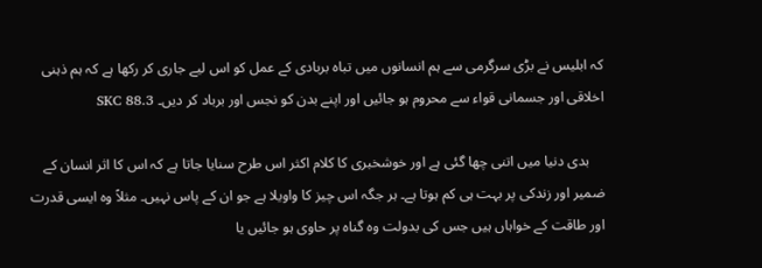کہ ابلیس نے بڑی سرگرمی سے ہم انسانوں میں تباہ بربادی کے عمل کو اس لیے جاری کر رکھا ہے کہ ہم ذہنی اخلاقی اور جسمانی قواء سے محروم ہو جائیں اور اپنے بدن کو نجس اور برباد کر دیں۔ SKC 88.3

    بدی دنیا میں اتنی چھا گئی ہے اور خوشخبری کا کلام اکثر اس طرح سنایا جاتا ہے کہ اس کا اثر انسان کے ضمیر اور زندکی پر بہت ہی کم ہوتا ہے۔ ہر جگہ اس چیز کا واویلا ہے جو ان کے پاس نہیں۔ مثلاً وہ ایسی قدرت اور طاقت کے خواہاں ہیں جس کی بدولت وہ گناہ پر حاوی ہو جائیں یا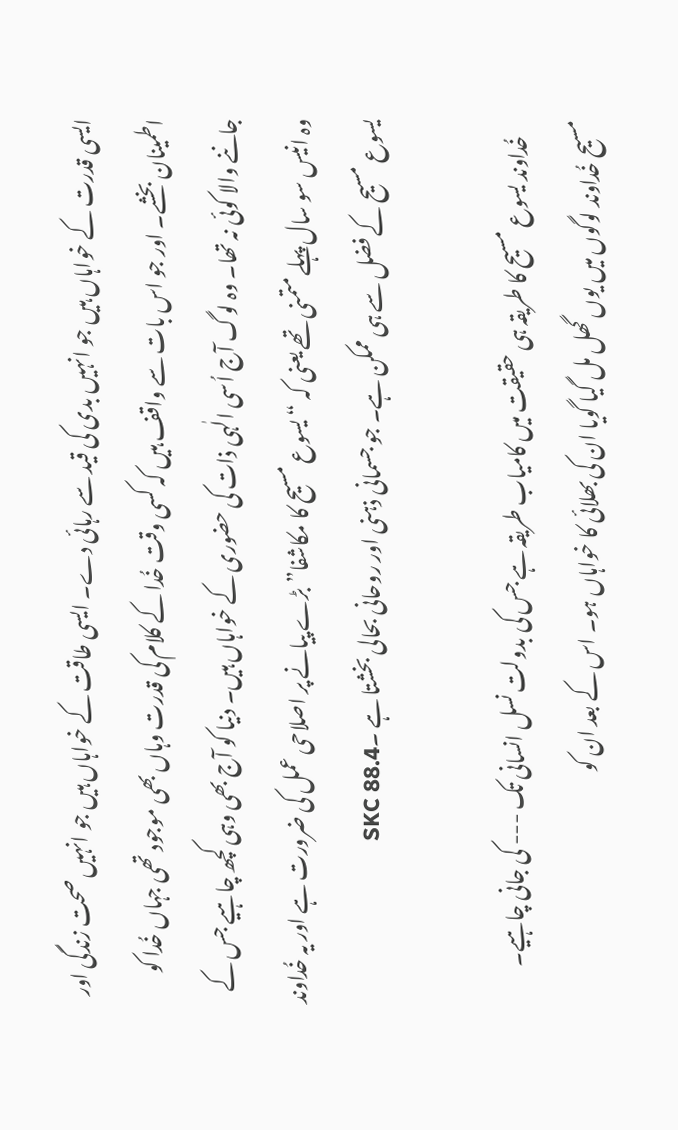ایسی قدرت کے خواہاں ہیں جو انہیں بدی کی قید سے رہائی دے۔ ایسی طاقت کے خواہاں ہیں جو انہیں صحت زندگی اور اطمینان بخشے۔ اور جو اس بات سے واقف ہیں کہ کسی وقت خُدا کے کلام کی قدرت وہاں بھی موجود تھی جہاں خُدا کو جاننے والا کوئی نہ تھا۔ وہ لوگ آج اُسی الٰہی ذات کی حضوری کے خواہاں ہیں۔ دنیا کو آج بھی وہی کچھ چاہیے جس کے وہ انیس سو سال پہلے متمنی تھے یعنی کہ “یسوع مسیح کا مکاشفا” بڑے پیانے پر اصلاحی عمل کی ضرورت ہے اور یہ خُداوند یسوع مسیح کے فضل سے ہی ممکن ہے۔ جو جسمانی ذہنی اور روحانی بحالی بخشتا ہے ۔SKC 88.4

    خُداوند یسوع مسیح کا طریقہ ہی حقیقت میں کامیاب طریقہ ہے جس کی بدولت نسل انسانی تک --- کی جانی چاہیے۔ مسیح خُداوند لوگوں میں یوں گھل مل گیا گویا ان کی بھلائی کا خواہاں ہو۔ اس کے بعد ان کو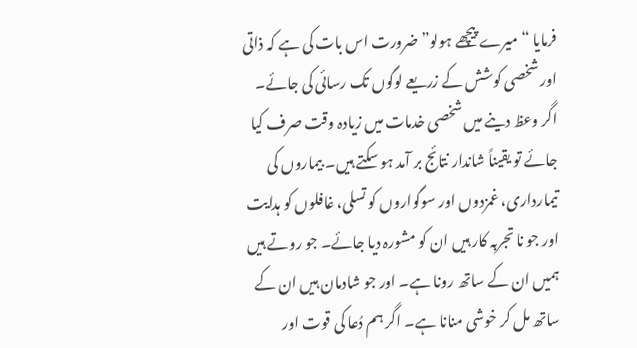فرمایا “میرے پیچھے ہولو” ضرورت اس بات کی ہے کہ ذاتی اور شخصی کوشش کے زریعے لوگوں تک رسائی کی جائے۔ اگر وعظ دینے میں شخصی خدمات میں زیادہ وقت صرف کیا جائے تو یقیناً شاندار نتائج بر آمد ہو سکتے ہیں۔ بیماروں کی تیمارداری، غمزدوں اور سوگواروں کو تسلی، غافلوں کو ہدایت اور جو نا تجربہ کار ہیں ان کو مشورہ دیا جائے۔ جو روتے ہیں ہمیں ان کے ساتھ رونا ہے۔ اور جو شادمان ہیں ان کے ساتھ مل کر خوشی منانا ہے۔ اگر ہم دُعا کی قوت اور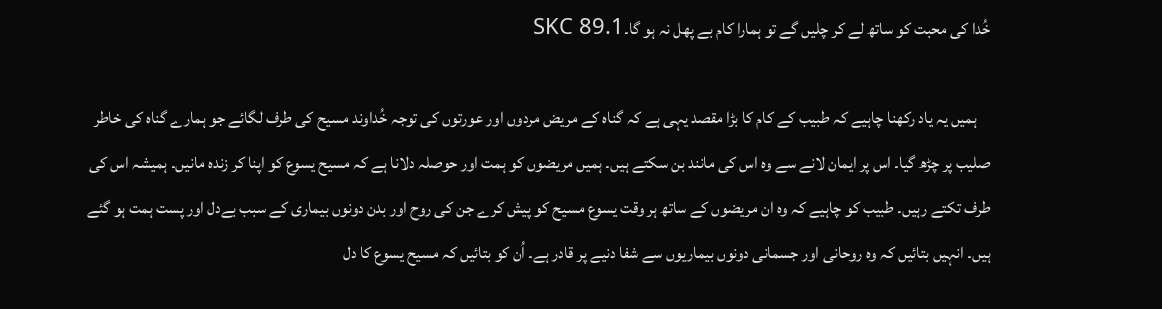خُدا کی محبت کو ساتھ لے کر چلیں گے تو ہمارا کام بے پھل نہ ہو گا۔SKC 89.1

    ہمیں یہ یاد رکھنا چاہیے کہ طبیب کے کام کا بڑا مقصد یہی ہے کہ گناہ کے مریض مردوں اور عورتوں کی توجہ خُداوند مسیح کی طرف لگائے جو ہمارے گناہ کی خاطر صلیب پر چڑھ گیا۔ اس پر ایمان لانے سے وہ اس کی مانند بن سکتے ہیں۔ ہمیں مریضوں کو ہمت اور حوصلہ دلانا ہے کہ مسیح یسوع کو اپنا کر زندہ مانیں۔ ہمیشہ اس کی طرف تکتے رہیں۔ طبیب کو چاہیے کہ وہ ان مریضوں کے ساتھ ہر وقت یسوع مسیح کو پیش کرے جن کی روح اور بدن دونوں بیماری کے سبب بےدل اور پست ہمت ہو گئے ہیں۔ انہیں بتائیں کہ وہ روحانی اور جسمانی دونوں بیماریوں سے شفا دنیے پر قادر ہے۔ اُن کو بتائیں کہ مسیح یسوع کا دل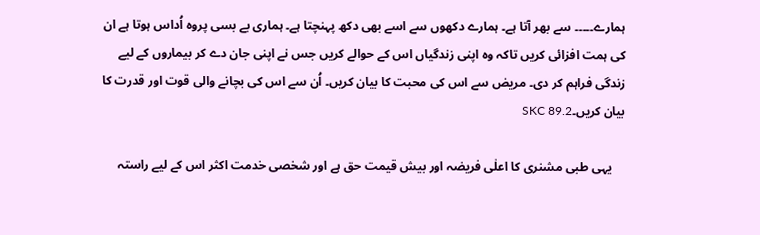ہمارے۔۔۔۔۔ سے بھر آتا ہے۔ ہمارے دکھوں سے اسے بھی دکھ پہنچتا ہے۔ ہماری بے بسی پروہ اُداس ہوتا ہے ان کی ہمت افزائی کریں تاکہ وہ اپنی زندگیاں اس کے حوالے کریں جس نے اپنی جان دے کر بیماروں کے لیے زندگی فراہم کر دی۔ مریض سے اس کی محبت کا بیان کریں۔ اُن سے اس کی بچانے والی قوت اور قدرت کا بیان کریں۔SKC 89.2

    یہی طبی مشنری کا اعلٰی فریضہ اور بیش قیمت حق ہے اور شخصی خدمت اکثر اس کے لیے راستہ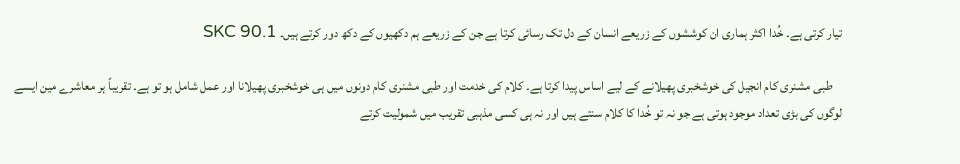تیار کرتی ہے۔ خُدا اکثر ہماری ان کوششوں کے زریعے انسان کے دل تک رسائی کرتا ہے جن کے زریعے ہم دکھیوں کے دکھ دور کرتے ہیں۔ SKC 90.1

    طبی مشنری کام انجیل کی خوشخبری پھیلانے کے لیے اساس پیدا کرتا ہے۔ کلام کی خدمت اور طبی مشنری کام دونوں میں ہی خوشخبری پھیلانا اور عمل شامل ہو تو ہے۔ تقریباً ہر معاشرے مین ایسے لوگوں کی بڑی تعداد موجود ہوتی ہے جو نہ تو خُدا کا کلام سنتے ہیں اور نہ ہی کسی مذہبی تقریب میں شمولیت کرتے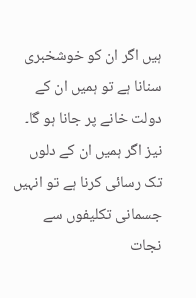ہیں اگر ان کو خوشخبری سنانا ہے تو ہمیں ان کے دولت خانے پر جانا ہو گا۔ نیز اگر ہمیں ان کے دلوں تک رسائی کرنا ہے تو انہیں جسمانی تکلیفوں سے نجات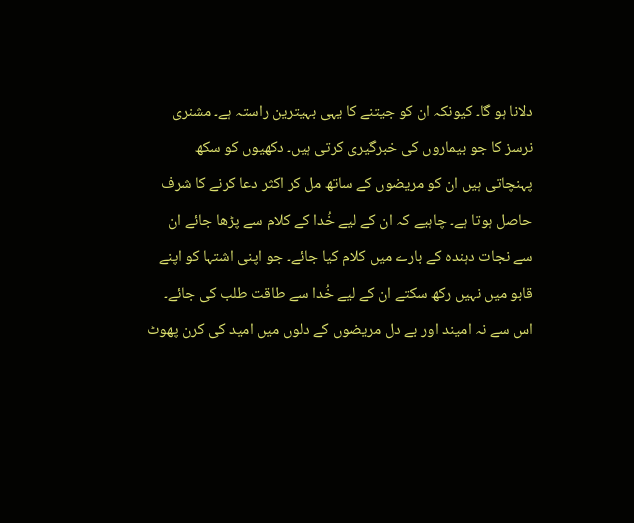دلانا ہو گا۔ کیونکہ ان کو جیتنے کا یہی بہیترین راستہ ہے۔ مشنری نرسز کا جو بیماروں کی خبرگیری کرتی ہیں۔ دکھیوں کو سکھ پہنچاتی ہیں ان کو مریضوں کے ساتھ مل کر اکثر دعا کرنے کا شرف حاصل ہوتا ہے۔ چاہیے کہ ان کے لیے خُدا کے کلام سے پڑھا جائے ان سے نجات دہندہ کے بارے میں کلام کیا جائے۔ جو اپنی اشتہا کو اپنے قابو میں نہیں رکھ سکتے ان کے لیے خُدا سے طاقت طلب کی جائے۔ اس سے نہ امیند اور بے دل مریضوں کے دلوں میں امید کی کرن پھوٹ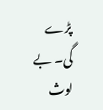پڑے گی۔ بے لوث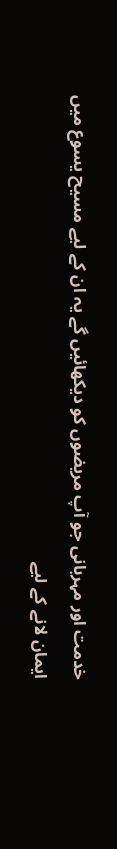خدمت اور مہربانی جو آپ مریضوں کو دیکھائیں گے یہ ان کے لیے مسیح یسوع میں ایمان لانے کے لیے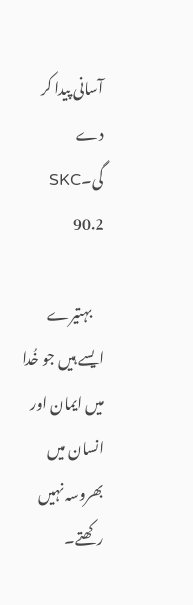آسانی پیدا کر دے گی۔SKC 90.2

    بہتیرے ایسے ہیں جو خُدا میں ایمان اور انسان میں بھروسہ نہیں رکھتے۔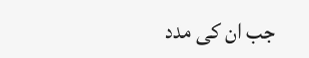جب ان کی مدد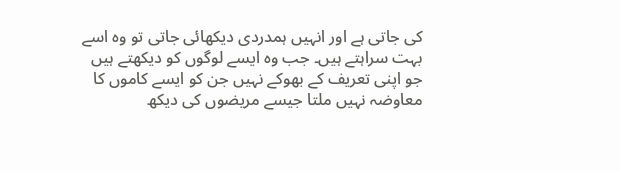کی جاتی ہے اور انہیں ہمدردی دیکھائی جاتی تو وہ اسے بہت سراہتے ہیں۔ جب وہ ایسے لوگوں کو دیکھتے ہیں جو اپنی تعریف کے بھوکے نہیں جن کو ایسے کاموں کا معاوضہ نہیں ملتا جیسے مریضوں کی دیکھ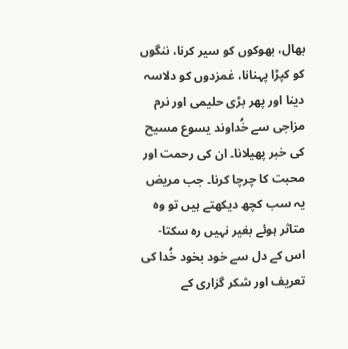بھال، بھوکوں کو سیر کرنا، ننگوں کو کپڑا پہنانا، غمزدوں کو دلاسہ دینا اور پھر بڑی حلیمی اور نرم مزاجی سے خُداوند یسوع مسیح کی خبر پھیلانا۔ ان کی رحمت اور محبت کا چرچا کرنا۔ جب مریض یہ سب کچھ دیکھتے ہیں تو وہ متاثر ہوئے بغیر نہیں رہ سکتا- اس کے دل سے خود بخود خُدا کی تعریف اور شکر گزاری کے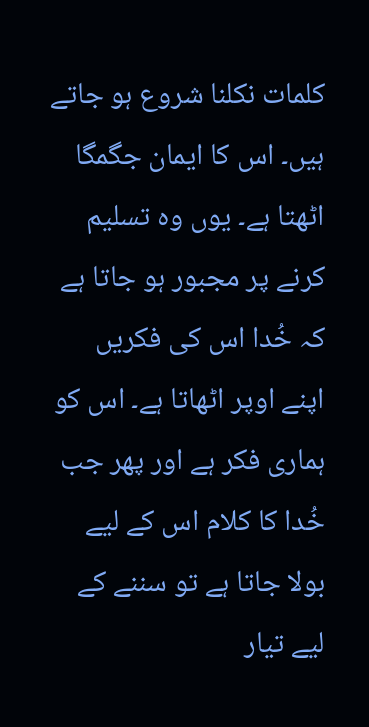کلمات نکلنا شروع ہو جاتے ہیں۔ اس کا ایمان جگمگا اٹھتا ہے۔ یوں وہ تسلیم کرنے پر مجبور ہو جاتا ہے کہ خُدا اس کی فکریں اپنے اوپر اٹھاتا ہے۔ اس کو ہماری فکر ہے اور پھر جب خُدا کا کلام اس کے لیے بولا جاتا ہے تو سننے کے لیے تیار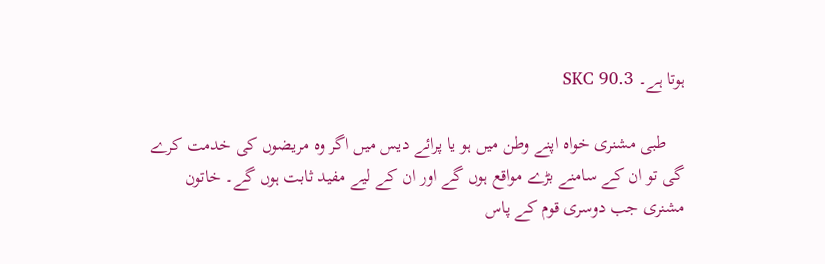ہوتا ہے۔ SKC 90.3

    طبی مشنری خواہ اپنے وطن میں ہو یا پرائے دیس میں اگر وہ مریضوں کی خدمت کرے گی تو ان کے سامنے بڑے مواقع ہوں گے اور ان کے لیے مفید ثابت ہوں گے۔ خاتون مشنری جب دوسری قوم کے پاس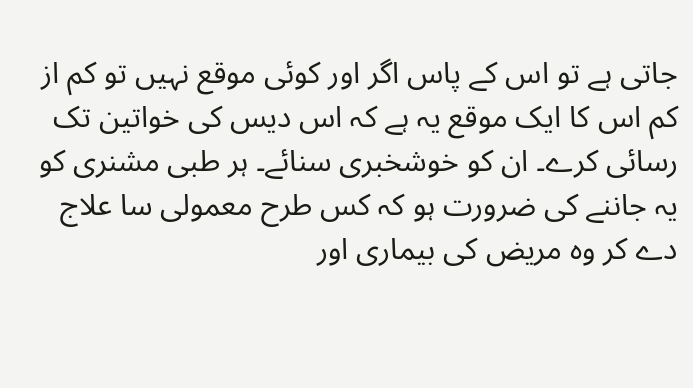جاتی ہے تو اس کے پاس اگر اور کوئی موقع نہیں تو کم از کم اس کا ایک موقع یہ ہے کہ اس دیس کی خواتین تک رسائی کرے۔ ان کو خوشخبری سنائے۔ ہر طبی مشنری کو یہ جاننے کی ضرورت ہو کہ کس طرح معمولی سا علاج دے کر وہ مریض کی بیماری اور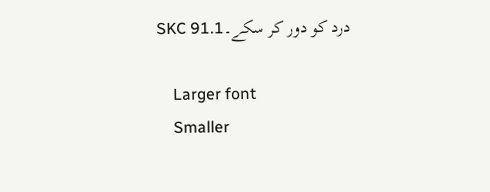درد کو دور کر سکے۔SKC 91.1

    Larger font
    Smaller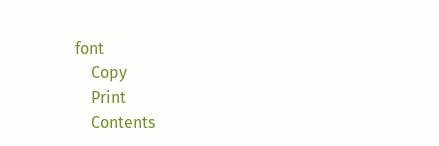font
    Copy
    Print
    Contents